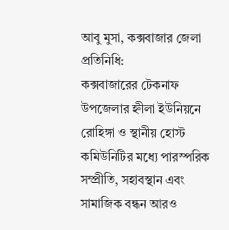আবু মুসা, কক্সবাজার জেলা প্রতিনিধি:
কক্সবাজারের টেকনাফ উপজেলার হ্নীলা ইউনিয়নে রোহিঙ্গা ও স্থানীয় হোস্ট কমিউনিটির মধ্যে পারস্পরিক সম্প্রীতি, সহাবস্থান এবং সামাজিক বন্ধন আরও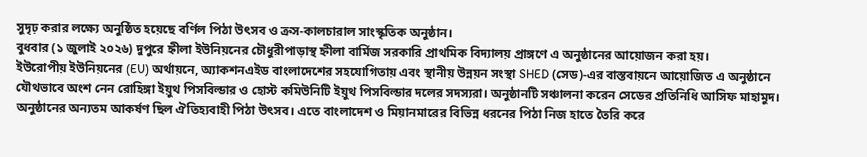সুদৃঢ় করার লক্ষ্যে অনুষ্ঠিত হয়েছে বর্ণিল পিঠা উৎসব ও ক্রস-কালচারাল সাংস্কৃতিক অনুষ্ঠান।
বুধবার (১ জুলাই ২০২৬) দুপুরে হ্নীলা ইউনিয়নের চৌধুরীপাড়াস্থ হ্নীলা বার্মিজ সরকারি প্রাথমিক বিদ্যালয় প্রাঙ্গণে এ অনুষ্ঠানের আয়োজন করা হয়।
ইউরোপীয় ইউনিয়নের (EU) অর্থায়নে, অ্যাকশনএইড বাংলাদেশের সহযোগিতায় এবং স্থানীয় উন্নয়ন সংস্থা SHED (সেড)-এর বাস্তবায়নে আয়োজিত এ অনুষ্ঠানে যৌথভাবে অংশ নেন রোহিঙ্গা ইয়ুথ পিসবিল্ডার ও হোস্ট কমিউনিটি ইয়ুথ পিসবিল্ডার দলের সদস্যরা। অনুষ্ঠানটি সঞ্চালনা করেন সেডের প্রতিনিধি আসিফ মাহামুদ।
অনুষ্ঠানের অন্যতম আকর্ষণ ছিল ঐতিহ্যবাহী পিঠা উৎসব। এতে বাংলাদেশ ও মিয়ানমারের বিভিন্ন ধরনের পিঠা নিজ হাতে তৈরি করে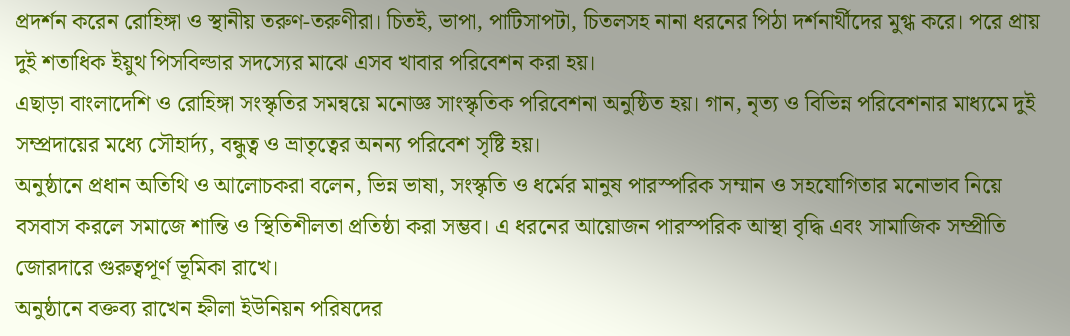প্রদর্শন করেন রোহিঙ্গা ও স্থানীয় তরুণ-তরুণীরা। চিতই, ভাপা, পাটিসাপটা, চিতলসহ নানা ধরনের পিঠা দর্শনার্থীদের মুগ্ধ করে। পরে প্রায় দুই শতাধিক ইয়ুথ পিসবিল্ডার সদস্যের মাঝে এসব খাবার পরিবেশন করা হয়।
এছাড়া বাংলাদেশি ও রোহিঙ্গা সংস্কৃতির সমন্বয়ে মনোজ্ঞ সাংস্কৃতিক পরিবেশনা অনুষ্ঠিত হয়। গান, নৃত্য ও বিভিন্ন পরিবেশনার মাধ্যমে দুই সম্প্রদায়ের মধ্যে সৌহার্দ্য, বন্ধুত্ব ও ভ্রাতৃত্বের অনন্য পরিবেশ সৃষ্টি হয়।
অনুষ্ঠানে প্রধান অতিথি ও আলোচকরা বলেন, ভিন্ন ভাষা, সংস্কৃতি ও ধর্মের মানুষ পারস্পরিক সম্মান ও সহযোগিতার মনোভাব নিয়ে বসবাস করলে সমাজে শান্তি ও স্থিতিশীলতা প্রতিষ্ঠা করা সম্ভব। এ ধরনের আয়োজন পারস্পরিক আস্থা বৃদ্ধি এবং সামাজিক সম্প্রীতি জোরদারে গুরুত্বপূর্ণ ভূমিকা রাখে।
অনুষ্ঠানে বক্তব্য রাখেন হ্নীলা ইউনিয়ন পরিষদের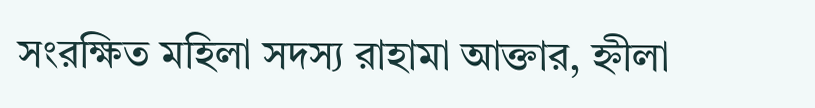সংরক্ষিত মহিলা সদস্য রাহামা আক্তার, হ্নীলা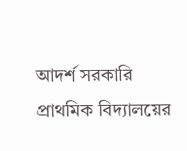আদর্শ সরকারি প্রাথমিক বিদ্যালয়ের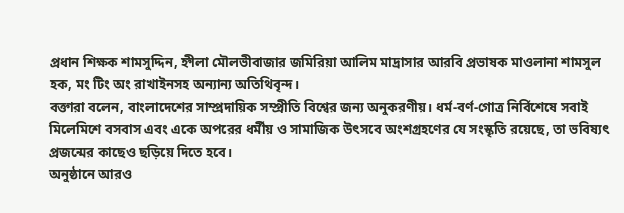প্রধান শিক্ষক শামসুদ্দিন, হ্নীলা মৌলভীবাজার জমিরিয়া আলিম মাদ্রাসার আরবি প্রভাষক মাওলানা শামসুল হক, মং টিং অং রাখাইনসহ অন্যান্য অতিথিবৃন্দ।
বক্তারা বলেন, বাংলাদেশের সাম্প্রদায়িক সম্প্রীতি বিশ্বের জন্য অনুকরণীয়। ধর্ম-বর্ণ-গোত্র নির্বিশেষে সবাই মিলেমিশে বসবাস এবং একে অপরের ধর্মীয় ও সামাজিক উৎসবে অংশগ্রহণের যে সংস্কৃতি রয়েছে, তা ভবিষ্যৎ প্রজন্মের কাছেও ছড়িয়ে দিতে হবে।
অনুষ্ঠানে আরও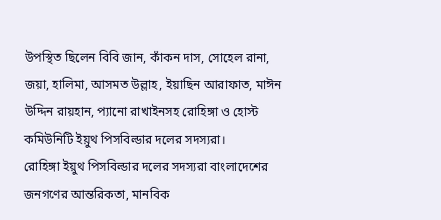উপস্থিত ছিলেন বিবি জান, কাঁকন দাস, সোহেল রানা, জয়া, হালিমা, আসমত উল্লাহ, ইয়াছিন আরাফাত, মাঈন উদ্দিন রায়হান, প্যানো রাখাইনসহ রোহিঙ্গা ও হোস্ট কমিউনিটি ইয়ুথ পিসবিল্ডার দলের সদস্যরা।
রোহিঙ্গা ইয়ুথ পিসবিল্ডার দলের সদস্যরা বাংলাদেশের জনগণের আন্তরিকতা, মানবিক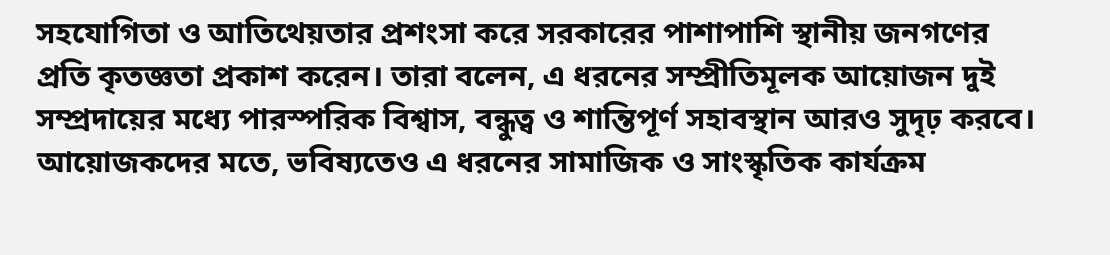সহযোগিতা ও আতিথেয়তার প্রশংসা করে সরকারের পাশাপাশি স্থানীয় জনগণের প্রতি কৃতজ্ঞতা প্রকাশ করেন। তারা বলেন, এ ধরনের সম্প্রীতিমূলক আয়োজন দুই সম্প্রদায়ের মধ্যে পারস্পরিক বিশ্বাস, বন্ধুত্ব ও শান্তিপূর্ণ সহাবস্থান আরও সুদৃঢ় করবে।
আয়োজকদের মতে, ভবিষ্যতেও এ ধরনের সামাজিক ও সাংস্কৃতিক কার্যক্রম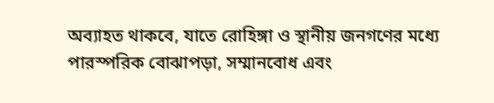অব্যাহত থাকবে, যাতে রোহিঙ্গা ও স্থানীয় জনগণের মধ্যে পারস্পরিক বোঝাপড়া, সম্মানবোধ এবং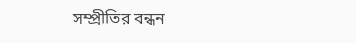সম্প্রীতির বন্ধন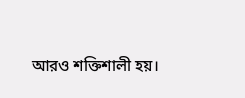আরও শক্তিশালী হয়।